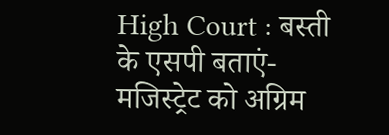High Court : बस्ती के एसपी बताएं- मजिस्ट्रेट को अग्रिम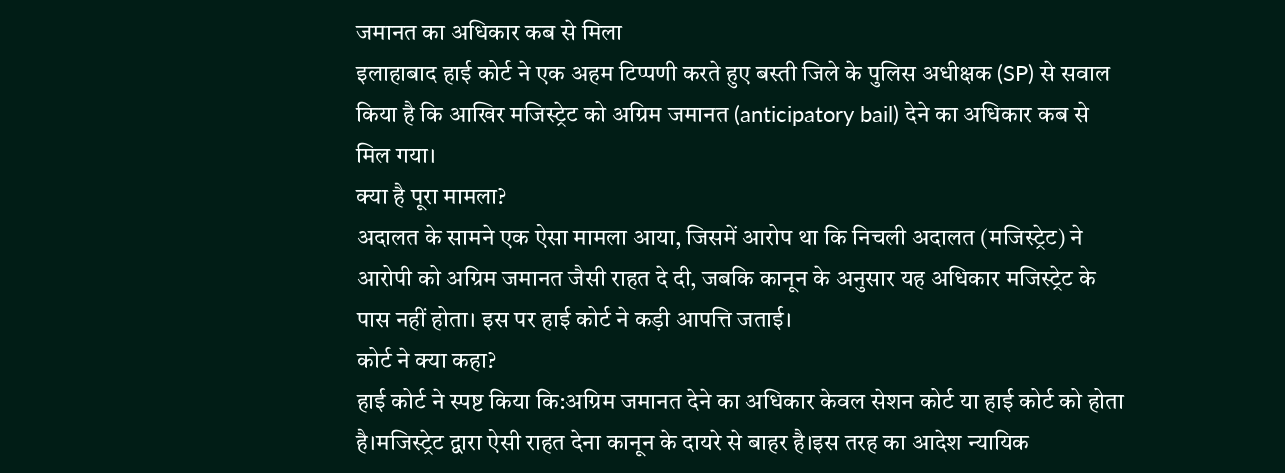जमानत का अधिकार कब से मिला
इलाहाबाद हाई कोर्ट ने एक अहम टिप्पणी करते हुए बस्ती जिले के पुलिस अधीक्षक (SP) से सवाल किया है कि आखिर मजिस्ट्रेट को अग्रिम जमानत (anticipatory bail) देने का अधिकार कब से मिल गया।
क्या है पूरा मामला?
अदालत के सामने एक ऐसा मामला आया, जिसमें आरोप था कि निचली अदालत (मजिस्ट्रेट) ने आरोपी को अग्रिम जमानत जैसी राहत दे दी, जबकि कानून के अनुसार यह अधिकार मजिस्ट्रेट के पास नहीं होता। इस पर हाई कोर्ट ने कड़ी आपत्ति जताई।
कोर्ट ने क्या कहा?
हाई कोर्ट ने स्पष्ट किया कि:अग्रिम जमानत देने का अधिकार केवल सेशन कोर्ट या हाई कोर्ट को होता है।मजिस्ट्रेट द्वारा ऐसी राहत देना कानून के दायरे से बाहर है।इस तरह का आदेश न्यायिक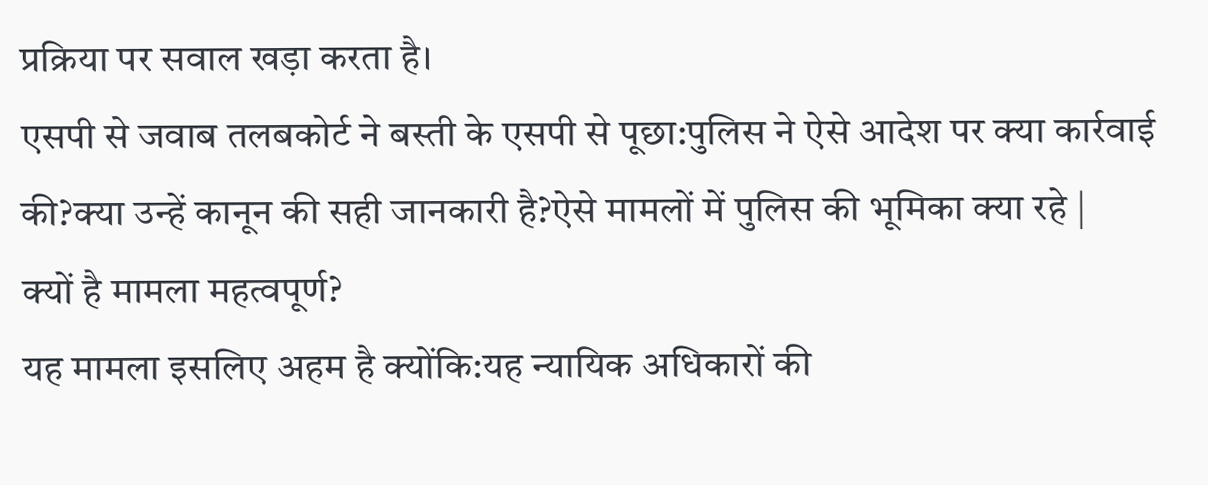प्रक्रिया पर सवाल खड़ा करता है।
एसपी से जवाब तलबकोर्ट ने बस्ती के एसपी से पूछा:पुलिस ने ऐसे आदेश पर क्या कार्रवाई की?क्या उन्हें कानून की सही जानकारी है?ऐसे मामलों में पुलिस की भूमिका क्या रहे |
क्यों है मामला महत्वपूर्ण?
यह मामला इसलिए अहम है क्योंकि:यह न्यायिक अधिकारों की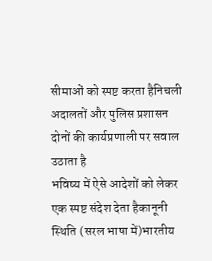सीमाओं को स्पष्ट करता हैनिचली अदालतों और पुलिस प्रशासन दोनों की कार्यप्रणाली पर सवाल उठाता है
भविष्य में ऐसे आदेशों को लेकर एक स्पष्ट संदेश देता हैकानूनी स्थिति (सरल भाषा में)भारतीय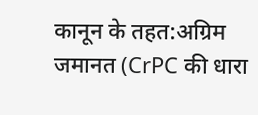कानून के तहत:अग्रिम जमानत (CrPC की धारा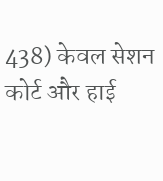438) केवल सेशन कोर्ट और हाई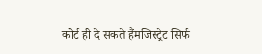कोर्ट ही दे सकते हैंमजिस्ट्रेट सिर्फ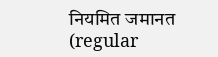नियमित जमानत (regular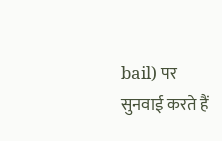bail) पर सुनवाई करते हैं